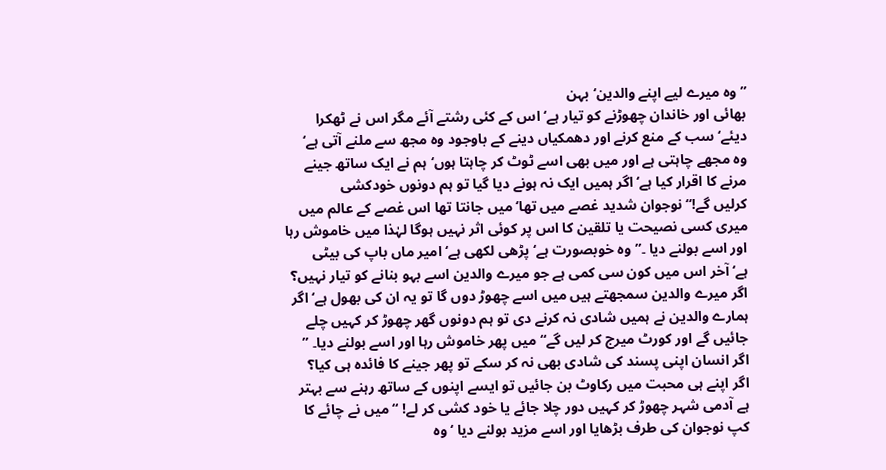” وہ میرے لیے اپنے والدین‘ بہن
بھائی اور خاندان چھوڑنے کو تیار ہے‘ اس کے کئی رشتے آئے مگر اس نے ٹھکرا
دیئے‘ سب کے منع کرنے اور دھمکیاں دینے کے باوجود وہ مجھ سے ملنے آتی ہے‘
وہ مجھے چاہتی ہے اور میں بھی اسے ٹوٹ کر چاہتا ہوں‘ ہم نے ایک ساتھ جینے
مرنے کا اقرار کیا ہے‘ اگر ہمیں ایک نہ ہونے دیا گیا تو ہم دونوں خودکشی
کرلیں گے!“ نوجوان شدید غصے میں تھا‘ میں جانتا تھا اس غصے کے عالم میں
میری کسی نصیحت یا تلقین کا اس پر کوئی اثر نہیں ہوگا لہٰذا میں خاموش رہا
اور اسے بولنے دیا ۔” وہ خوبصورت ہے‘ پڑھی لکھی ہے‘ امیر ماں باپ کی بیٹی
ہے‘ آخر اس میں کون سی کمی ہے جو میرے والدین اسے بہو بنانے کو تیار نہیں؟
اگر میرے والدین سمجھتے ہیں میں اسے چھوڑ دوں گا تو یہ ان کی بھول ہے‘ اگر
ہمارے والدین نے ہمیں شادی نہ کرنے دی تو ہم دونوں گھر چھوڑ کر کہیں چلے
جائیں گے اور کورٹ میرج کر لیں گے“ میں پھر خاموش رہا اور اسے بولنے دیا۔ ”
اگر انسان اپنی پسند کی شادی بھی نہ کر سکے تو پھر جینے کا فائدہ ہی کیا؟
اگر اپنے ہی محبت میں رکاوٹ بن جائیں تو ایسے اپنوں کے ساتھ رہنے سے بہتر
ہے آدمی شہر چھوڑ کر کہیں دور چلا جائے یا خود کشی کر لے! “ میں نے چائے کا
کپ نوجوان کی طرف بڑھایا اور اسے مزید بولنے دیا ‘ وہ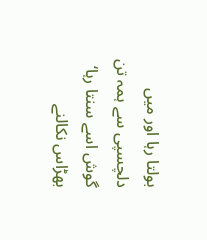بولتا رہا اور میں
دلچسپی سے ہمہ تن گوش اسے سنتا رہا‘ بھڑاس نکالنے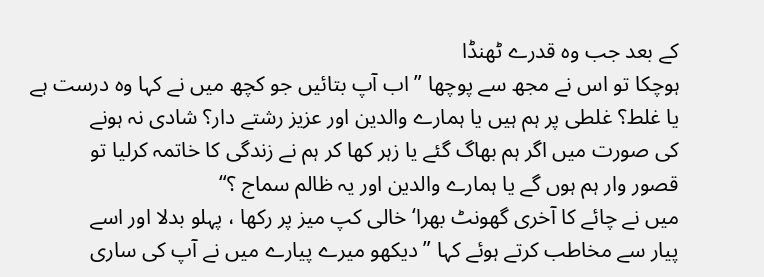کے بعد جب وہ قدرے ٹھنڈا
ہوچکا تو اس نے مجھ سے پوچھا ” اب آپ بتائیں جو کچھ میں نے کہا وہ درست ہے
یا غلط؟ غلطی پر ہم ہیں یا ہمارے والدین اور عزیز رشتے دار؟ شادی نہ ہونے
کی صورت میں اگر ہم بھاگ گئے یا زہر کھا کر ہم نے زندگی کا خاتمہ کرلیا تو
قصور وار ہم ہوں گے یا ہمارے والدین اور یہ ظالم سماج ؟“
میں نے چائے کا آخری گھونٹ بھرا‘ خالی کپ میز پر رکھا ، پہلو بدلا اور اسے
پیار سے مخاطب کرتے ہوئے کہا ” دیکھو میرے پیارے میں نے آپ کی ساری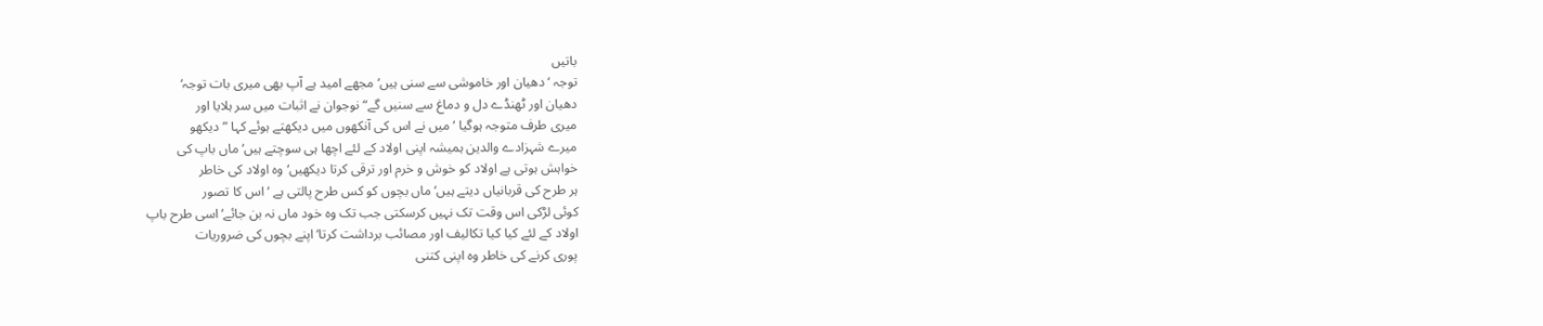باتیں
توجہ ‘ دھیان اور خاموشی سے سنی ہیں‘ مجھے امید ہے آپ بھی میری بات توجہ‘
دھیان اور ٹھنڈے دل و دماغ سے سنیں گے“ نوجوان نے اثبات میں سر ہلایا اور
میری طرف متوجہ ہوگیا ‘ میں نے اس کی آنکھوں میں دیکھتے ہوئے کہا ” دیکھو
میرے شہزادے والدین ہمیشہ اپنی اولاد کے لئے اچھا ہی سوچتے ہیں‘ ماں باپ کی
خواہش ہوتی ہے اولاد کو خوش و خرم اور ترقی کرتا دیکھیں‘ وہ اولاد کی خاطر
ہر طرح کی قربانیاں دیتے ہیں‘ ماں بچوں کو کس طرح پالتی ہے ‘ اس کا تصور
کوئی لڑکی اس وقت تک نہیں کرسکتی جب تک وہ خود ماں نہ بن جائے‘ اسی طرح باپ
اولاد کے لئے کیا کیا تکالیف اور مصائب برداشت کرتا‘ اپنے بچوں کی ضروریات
پوری کرنے کی خاطر وہ اپنی کتنی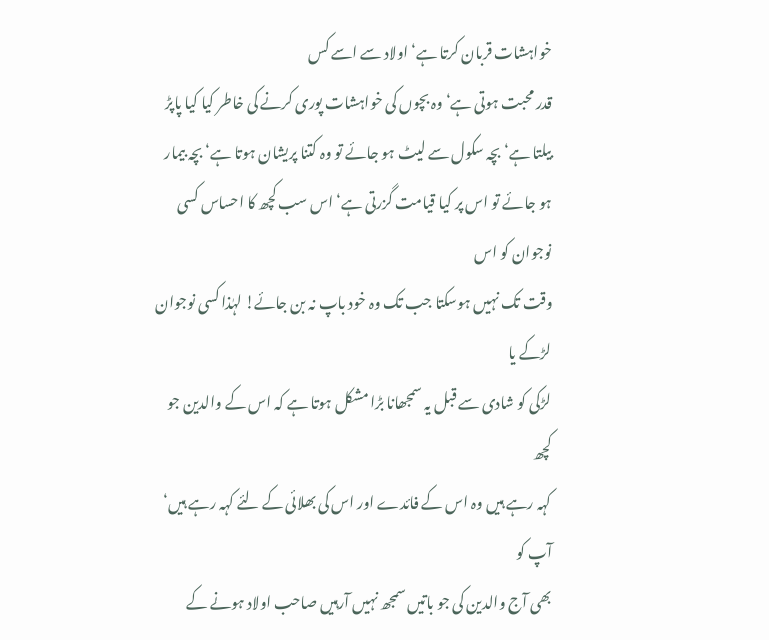خواہشات قربان کرتا ہے‘ اولاد سے اسے کس
قدر محبت ہوتی ہے‘ وہ بچوں کی خواہشات پوری کرنے کی خاطر کیا کیا پاپڑ
بیلتا ہے‘ بچہ سکول سے لیٹ ہو جائے تو وہ کتنا پریشان ہوتا ہے‘ بچہ بیمار
ہو جائے تو اس پر کیا قیامت گزرتی ہے‘ اس سب کچھ کا احساس کسی نوجوان کو اس
وقت تک نہیں ہوسکتا جب تک وہ خود باپ نہ بن جائے! لہٰذا کسی نوجوان لڑکے یا
لڑکی کو شادی سے قبل یہ سمجھانا بڑا مشکل ہوتا ہے کہ اس کے والدین جو کچھ
کہہ رہے ہیں وہ اس کے فائدے اور اس کی بھلائی کے لئے کہہ رہے ہیں‘ آپ کو
بھی آج والدین کی جو باتیں سمجھ نہیں آرہیں صاحب اولاد ہونے کے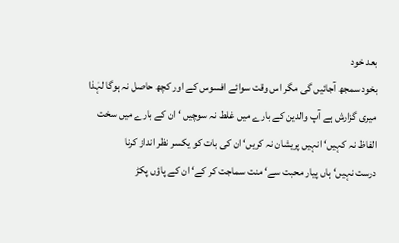بعد خود
بخود سمجھ آجائیں گی مگر اس وقت سوائے افسوس کے اور کچھ حاصل نہ ہوگا لہٰذا
میری گزارش ہے آپ والدین کے بارے میں غلط نہ سوچیں ‘ ان کے بارے میں سخت
الفاظ نہ کہیں‘ انہیں پریشان نہ کریں‘ ان کی بات کو یکسر نظر انداز کرنا
درست نہیں‘ ہاں پیار محبت سے‘ منت سماجت کر کے‘ ان کے پاؤں پکڑ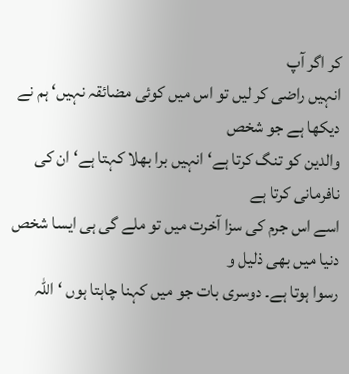کر اگر آپ
انہیں راضی کر لیں تو اس میں کوئی مضائقہ نہیں‘ ہم نے دیکھا ہے جو شخص
والدین کو تنگ کرتا ہے‘ انہیں برا بھلا کہتا ہے‘ ان کی نافرمانی کرتا ہے
اسے اس جرم کی سزا آخرت میں تو ملے گی ہی ایسا شخص دنیا میں بھی ذلیل و
رسوا ہوتا ہے۔ دوسری بات جو میں کہنا چاہتا ہوں ‘ اللہ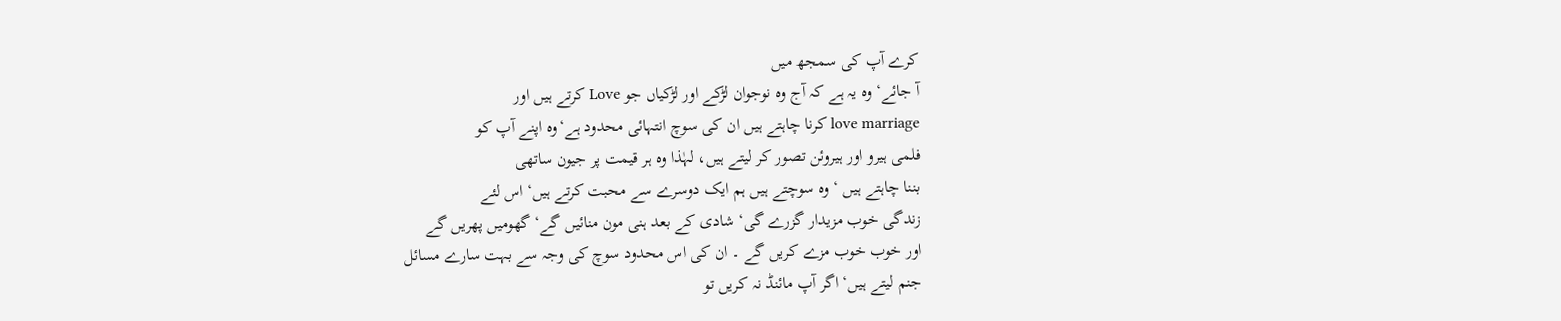کرے آپ کی سمجھ میں
آ جائے‘ وہ یہ ہے کہ آج وہ نوجوان لڑکے اور لڑکیاں جو Love کرتے ہیں اور
love marriage کرنا چاہتے ہیں ان کی سوچ انتہائی محدود ہے‘وہ اپنے آپ کو
فلمی ہیرو اور ہیروئن تصور کر لیتے ہیں، لہٰذا وہ ہر قیمت پر جیون ساتھی
بننا چاہتے ہیں ‘ وہ سوچتے ہیں ہم ایک دوسرے سے محبت کرتے ہیں‘ اس لئے
زندگی خوب مزیدار گزرے گی‘ شادی کے بعد ہنی مون منائیں گے‘ گھومیں پھریں گے
اور خوب خوب مزے کریں گے ۔ ان کی اس محدود سوچ کی وجہ سے بہت سارے مسائل
جنم لیتے ہیں‘ اگر آپ مائنڈ نہ کریں تو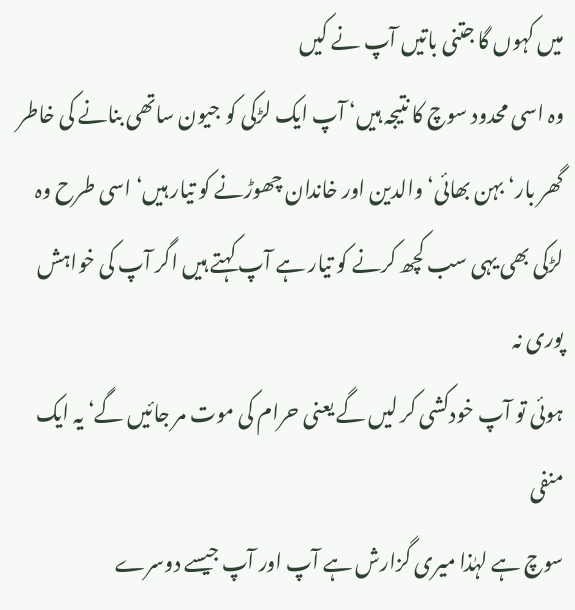میں کہوں گا جتنی باتیں آپ نے کیں
وہ اسی محدود سوچ کا نتیجہ ہیں‘ آپ ایک لڑکی کو جیون ساتھی بنانے کی خاطر
گھر بار‘ بہن بھائی‘ والدین اور خاندان چھوڑنے کو تیار ہیں‘ اسی طرح وہ
لڑکی بھی یہی سب کچھ کرنے کو تیار ہے آپ کہتے ہیں اگر آپ کی خواہش پوری نہ
ہوئی تو آپ خودکشی کر لیں گے یعنی حرام کی موت مر جائیں گے‘ یہ ایک منفی
سوچ ہے لہٰذا میری گزارش ہے آپ اور آپ جیسے دوسرے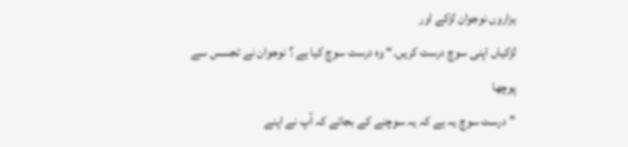ہزاروں نوجوان لڑکے اور
لڑکیاں اپنی سوچ درست کریں۔“ وہ درست سوچ کیا ہے ؟ نوجوان نے تجسس سے پوچھا
” درست سوچ یہ ہے کہ یہ سوچنے کے بجائے کہ آپ نے اپنے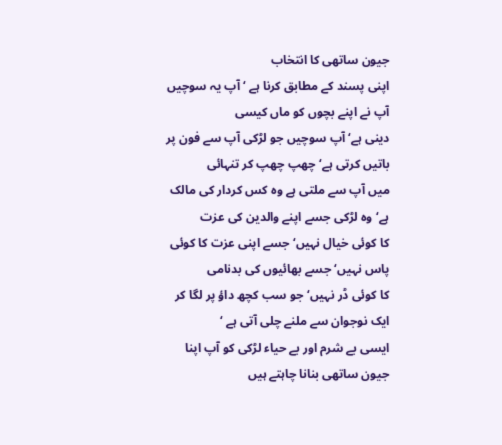جیون ساتھی کا انتخاب
اپنی پسند کے مطابق کرنا ہے ‘ آپ یہ سوچیں آپ نے اپنے بچوں کو ماں کیسی
دینی ہے‘ آپ سوچیں جو لڑکی آپ سے فون پر باتیں کرتی ہے‘ چھپ چھپ کر تنہائی
میں آپ سے ملتی ہے وہ کس کردار کی مالک ہے‘ وہ لڑکی جسے اپنے والدین کی عزت
کا کوئی خیال نہیں‘ جسے اپنی عزت کا کوئی پاس نہیں‘ جسے بھائیوں کی بدنامی
کا کوئی ڈر نہیں‘ جو سب کچھ داؤ پر لگا کر ایک نوجوان سے ملنے چلی آتی ہے ‘
ایسی بے شرم اور بے حیاء لڑکی کو آپ اپنا جیون ساتھی بنانا چاہتے ہیں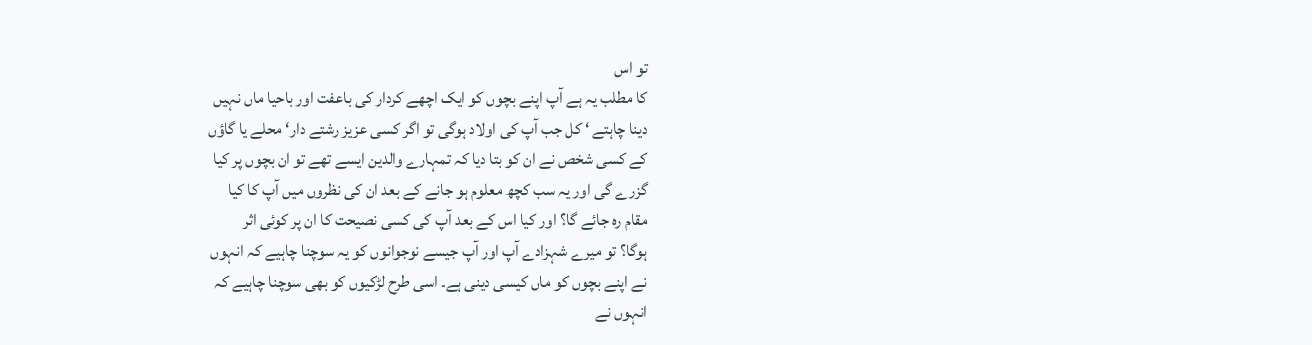تو اس
کا مطلب یہ ہے آپ اپنے بچوں کو ایک اچھے کردار کی باعفت اور باحیا ماں نہیں
دینا چاہتے ‘ کل جب آپ کی اولاد ہوگی تو اگر کسی عزیز رشتے دار‘ محلے یا گاؤں
کے کسی شخص نے ان کو بتا دیا کہ تمہارے والدین ایسے تھے تو ان بچوں پر کیا
گزرے گی اور یہ سب کچھ معلوم ہو جانے کے بعد ان کی نظروں میں آپ کا کیا
مقام رہ جائے گا؟ اور کیا اس کے بعد آپ کی کسی نصیحت کا ان پر کوئی اثر
ہوگا؟ تو میرے شہزادے آپ اور آپ جیسے نوجوانوں کو یہ سوچنا چاہیے کہ انہوں
نے اپنے بچوں کو ماں کیسی دینی ہے۔ اسی طرح لڑکیوں کو بھی سوچنا چاہیے کہ
انہوں نے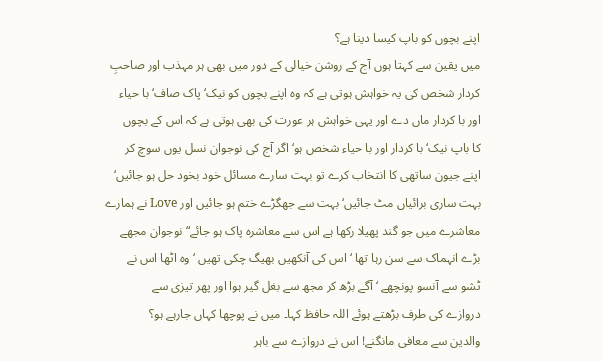اپنے بچوں کو باپ کیسا دینا ہے؟
میں یقین سے کہتا ہوں آج کے روشن خیالی کے دور میں بھی ہر مہذب اور صاحبِ
کردار شخص کی یہ خواہش ہوتی ہے کہ وہ اپنے بچوں کو نیک‘ پاک صاف‘ با حیاء
اور با کردار ماں دے اور یہی خواہش ہر عورت کی بھی ہوتی ہے کہ اس کے بچوں
کا باپ نیک‘ با کردار اور با حیاء شخص ہو‘ اگر آج کی نوجوان نسل یوں سوچ کر
اپنے جیون ساتھی کا انتخاب کرے تو بہت سارے مسائل خود بخود حل ہو جائیں‘
بہت ساری برائیاں مٹ جائیں‘ بہت سے جھگڑے ختم ہو جائیں اور Love نے ہمارے
معاشرے میں جو گند پھیلا رکھا ہے اس سے معاشرہ پاک ہو جائے“ نوجوان مجھے
بڑے انہماک سے سن رہا تھا ‘ اس کی آنکھیں بھیگ چکی تھیں ‘ وہ اٹھا اس نے
ٹشو سے آنسو پونچھے ‘ آگے بڑھ کر مجھ سے بغل گیر ہوا اور پھر تیزی سے
دروازے کی طرف بڑھتے ہوئے اللہ حافظ کہا۔ میں نے پوچھا کہاں جارہے ہو؟
والدین سے معافی مانگنے! اس نے دروازے سے باہر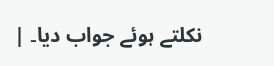نکلتے ہوئے جواب دیا۔ |